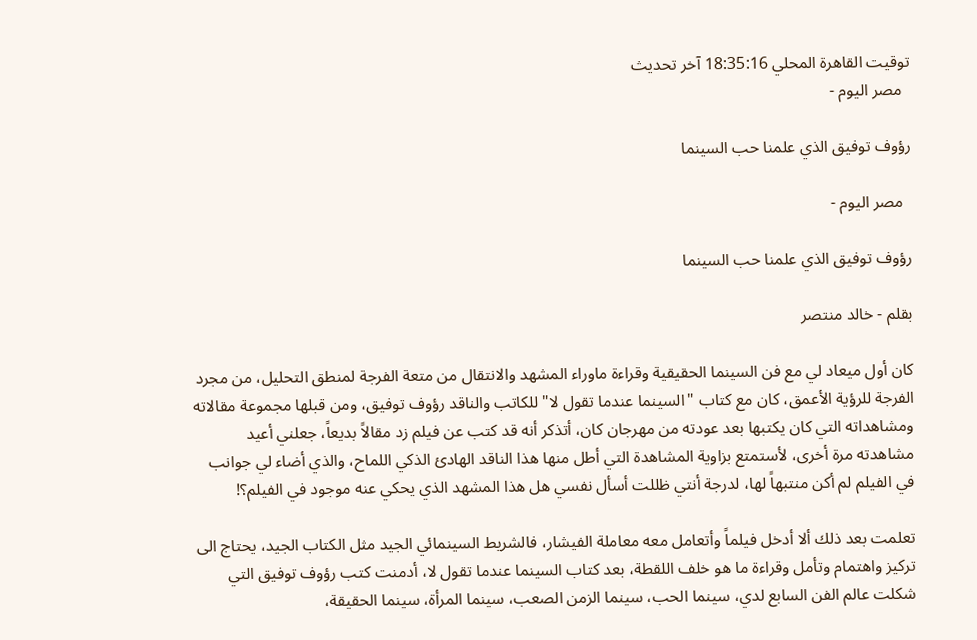توقيت القاهرة المحلي 18:35:16 آخر تحديث
  مصر اليوم -

رؤوف توفيق الذي علمنا حب السينما

  مصر اليوم -

رؤوف توفيق الذي علمنا حب السينما

بقلم - خالد منتصر

كان أول ميعاد لي مع فن السينما الحقيقية وقراءة ماوراء المشهد والانتقال من متعة الفرجة لمنطق التحليل، من مجرد الفرجة للرؤية الأعمق، كان مع كتاب "السينما عندما تقول لا" للكاتب والناقد رؤوف توفيق، ومن قبلها مجموعة مقالاته ومشاهداته التي كان يكتبها بعد عودته من مهرجان كان، أتذكر أنه قد كتب عن فيلم زد مقالاً بديعاً، جعلني أعيد مشاهدته مرة أخرى، لأستمتع بزاوية المشاهدة التي أطل منها هذا الناقد الهادئ الذكي اللماح، والذي أضاء لي جوانب في الفيلم لم أكن منتبهاً لها، لدرجة أنتي ظللت أسأل نفسي هل هذا المشهد الذي يحكي عنه موجود في الفيلم؟!

تعلمت بعد ذلك ألا أدخل فيلماً وأتعامل معه معاملة الفيشار، فالشريط السينمائي الجيد مثل الكتاب الجيد، يحتاج الى تركيز واهتمام وتأمل وقراءة ما هو خلف اللقطة، بعد كتاب السينما عندما تقول لا، أدمنت كتب رؤوف توفيق التي شكلت عالم الفن السابع لدي، سينما الحب، سينما الزمن الصعب، سينما المرأة، سينما الحقيقة،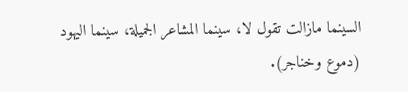السينما مازالت تقول لا، سينما المشاعر الجميلة، سينما اليهود (دموع وخناجر).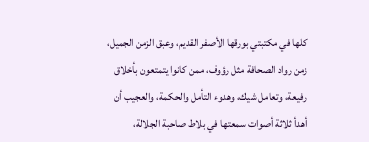كلها في مكتبتي بورقها الأصفر القديم، وعبق الزمن الجميل، زمن رواد الصحافة مثل رؤوف، ممن كانوا يتمتعون بأخلاق رفيعة، وتعامل شيك، وهدوء التأمل والحكمة، والعجيب أن أهدأ ثلاثة أصوات سمعتها في بلاط صاحبة الجلالة،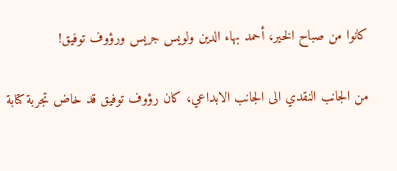كانوا من صباح الخير، أحمد بهاء الدين ولويس جريس ورؤوف توفيق!

من الجانب النقدي الى الجانب الابداعي، كان رؤوف توفيق قد خاض تجربة كتابة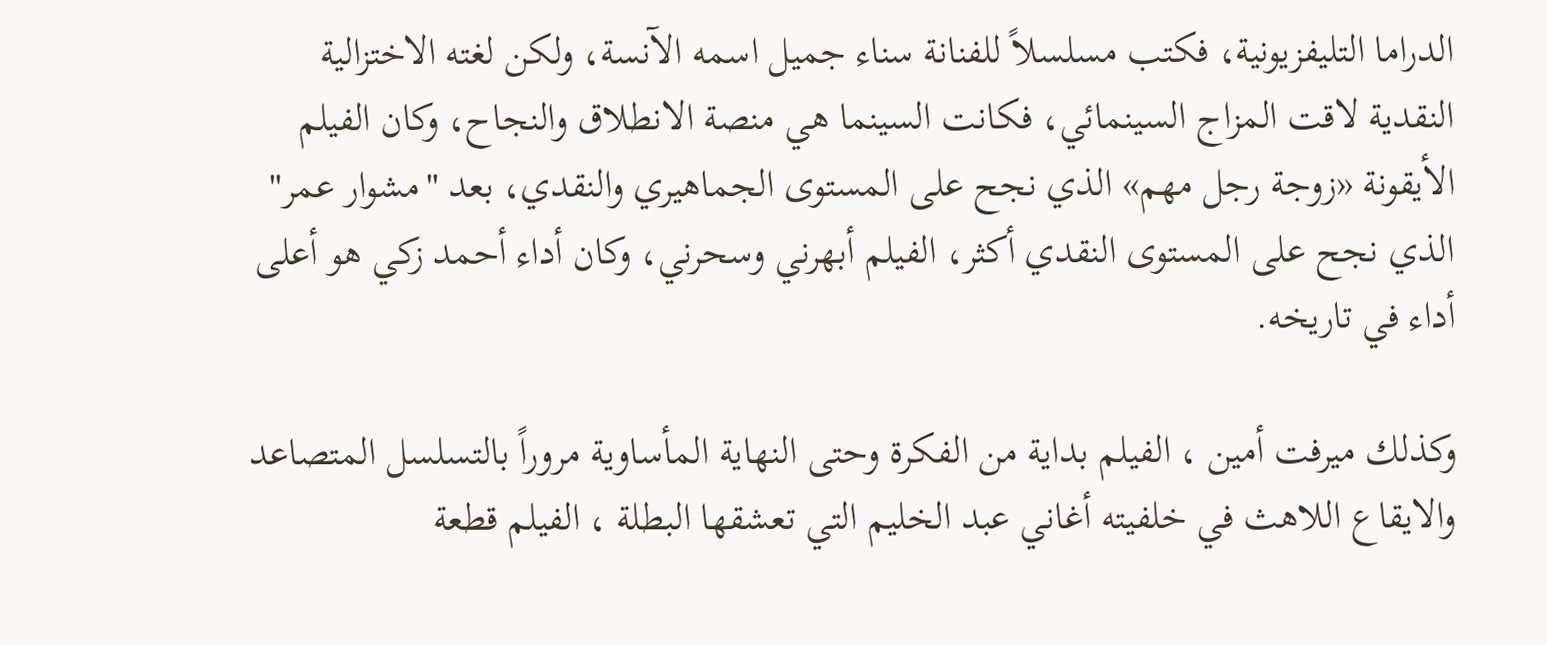الدراما التليفزيونية، فكتب مسلسلاً للفنانة سناء جميل اسمه الآنسة، ولكن لغته الاختزالية النقدية لاقت المزاج السينمائي، فكانت السينما هي منصة الانطلاق والنجاح، وكان الفيلم الأيقونة «زوجة رجل مهم» الذي نجح على المستوى الجماهيري والنقدي، بعد "مشوار عمر" الذي نجح على المستوى النقدي أكثر، الفيلم أبهرني وسحرني، وكان أداء أحمد زكي هو أعلى أداء في تاريخه.

وكذلك ميرفت أمين ، الفيلم بداية من الفكرة وحتى النهاية المأساوية مروراً بالتسلسل المتصاعد والايقاع اللاهث في خلفيته أغاني عبد الخليم التي تعشقها البطلة ، الفيلم قطعة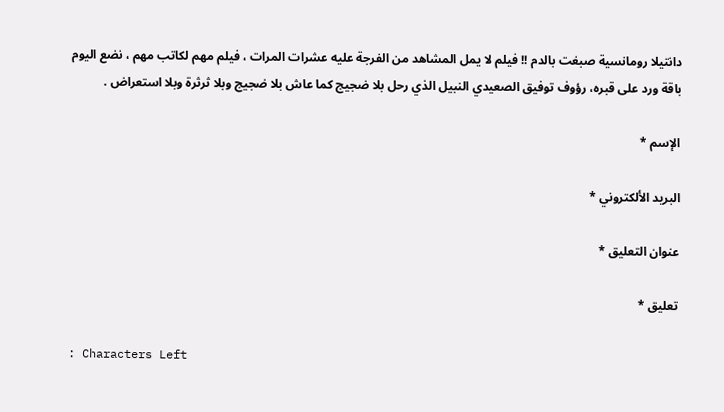دانتيلا رومانسية صبغت بالدم !! فيلم لا يمل المشاهد من الفرجة عليه عشرات المرات ، فيلم مهم لكاتب مهم ، نضع اليوم باقة ورد على قبره، رؤوف توفيق الصعيدي النبيل الذي رحل بلا ضجيج كما عاش بلا ضجيج وبلا ثرثرة وبلا استعراض .

الإسم *

البريد الألكتروني *

عنوان التعليق *

تعليق *

: Characters Left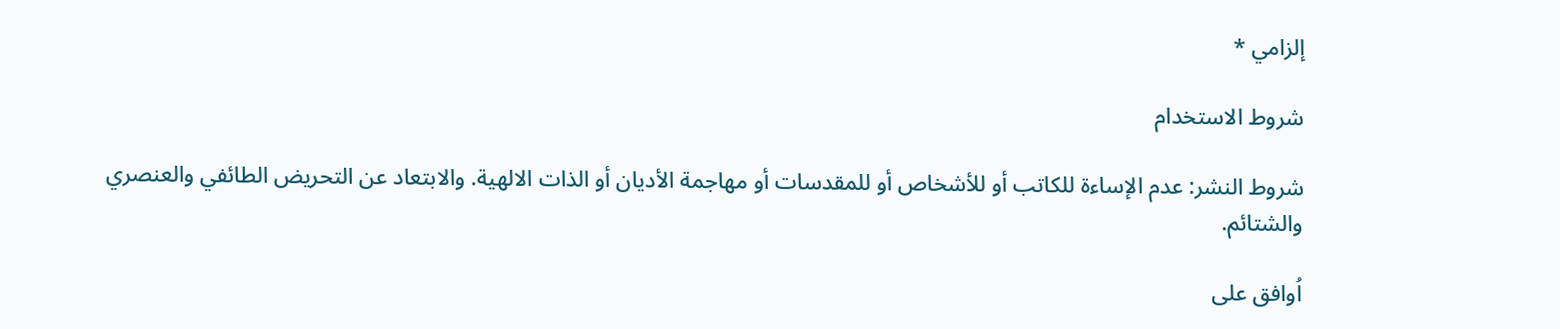إلزامي *

شروط الاستخدام

شروط النشر: عدم الإساءة للكاتب أو للأشخاص أو للمقدسات أو مهاجمة الأديان أو الذات الالهية. والابتعاد عن التحريض الطائفي والعنصري والشتائم.

اُوافق على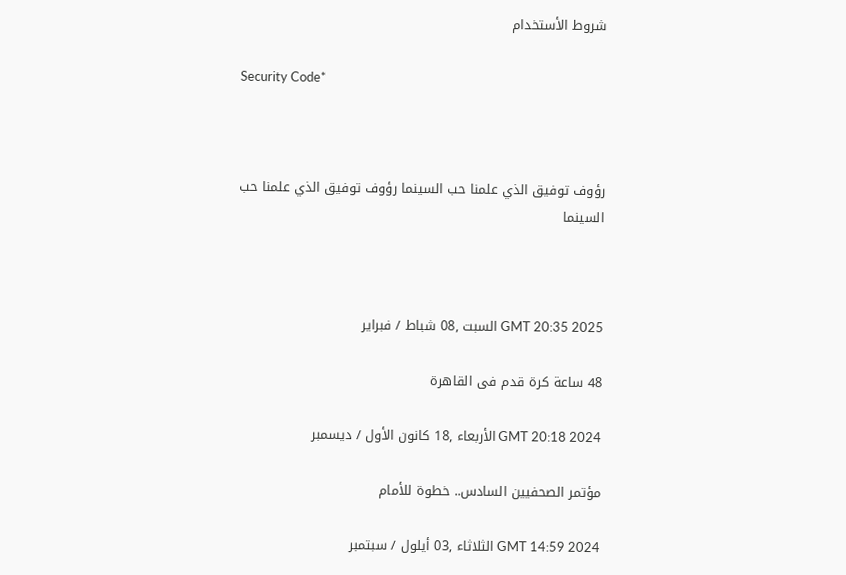شروط الأستخدام

Security Code*



رؤوف توفيق الذي علمنا حب السينما رؤوف توفيق الذي علمنا حب السينما



GMT 20:35 2025 السبت ,08 شباط / فبراير

48 ساعة كرة قدم فى القاهرة

GMT 20:18 2024 الأربعاء ,18 كانون الأول / ديسمبر

مؤتمر الصحفيين السادس.. خطوة للأمام

GMT 14:59 2024 الثلاثاء ,03 أيلول / سبتمبر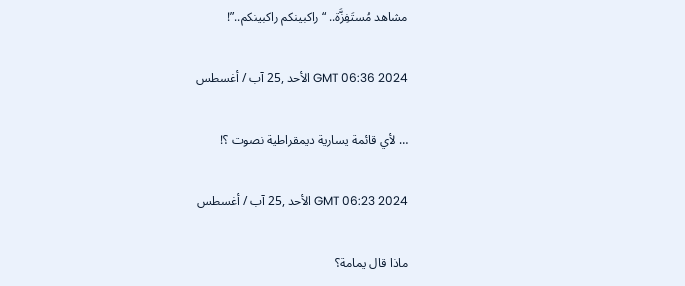مشاهد مُستَفِزَّة.. “راكبينكم راكبينكم..”!

GMT 06:36 2024 الأحد ,25 آب / أغسطس

… لأي قائمة يسارية ديمقراطية نصوت ؟!

GMT 06:23 2024 الأحد ,25 آب / أغسطس

ماذا قال يمامة؟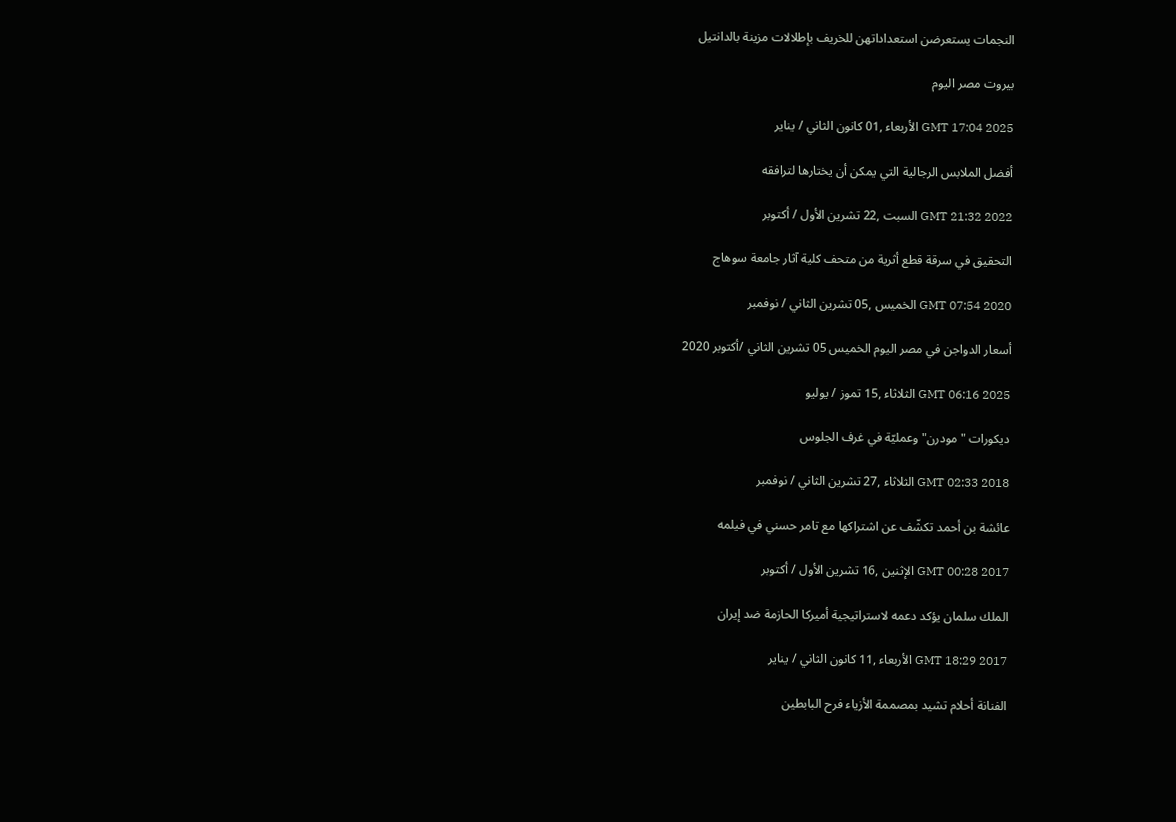النجمات يستعرضن استعداداتهن للخريف بإطلالات مزينة بالدانتيل

بيروت مصر اليوم

GMT 17:04 2025 الأربعاء ,01 كانون الثاني / يناير

أفضل الملابس الرجالية التي يمكن أن يختارها لترافقه

GMT 21:32 2022 السبت ,22 تشرين الأول / أكتوبر

التحقيق في سرقة قطع أثرية من متحف كلية آثار جامعة سوهاج

GMT 07:54 2020 الخميس ,05 تشرين الثاني / نوفمبر

أسعار الدواجن في مصر اليوم الخميس 05 تشرين الثاني /أكتوبر 2020

GMT 06:16 2025 الثلاثاء ,15 تموز / يوليو

ديكورات "مودرن" وعمليّة في غرف الجلوس

GMT 02:33 2018 الثلاثاء ,27 تشرين الثاني / نوفمبر

عائشة بن أحمد تكشّف عن اشتراكها مع تامر حسني في فيلمه

GMT 00:28 2017 الإثنين ,16 تشرين الأول / أكتوبر

الملك سلمان يؤكد دعمه لاستراتيجية أميركا الحازمة ضد إيران

GMT 18:29 2017 الأربعاء ,11 كانون الثاني / يناير

الفنانة أحلام تشيد بمصممة الأزياء فرح البابطين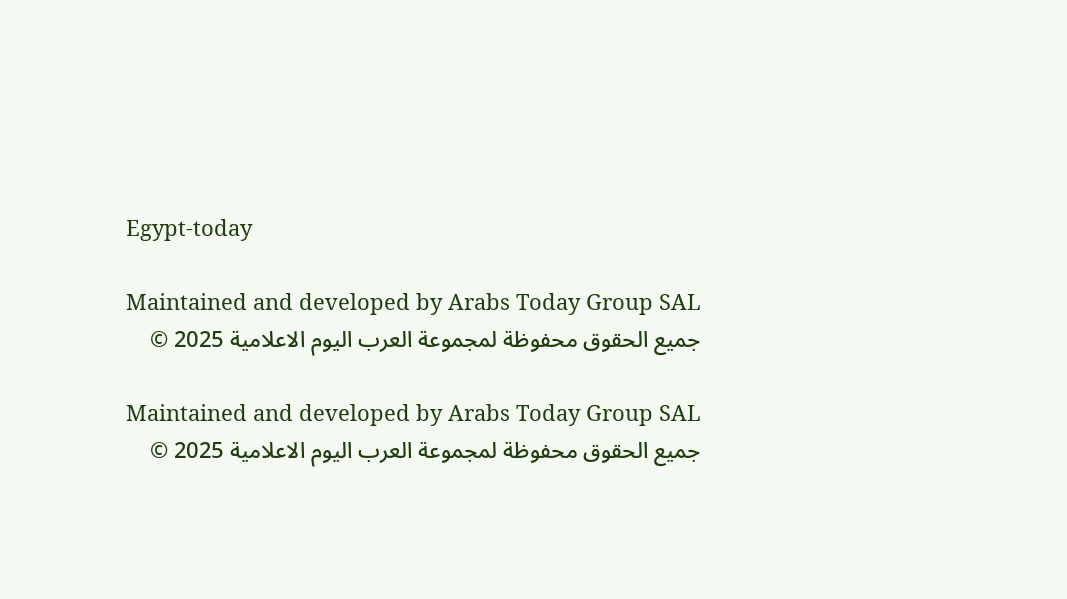Egypt-today

Maintained and developed by Arabs Today Group SAL
جميع الحقوق محفوظة لمجموعة العرب اليوم الاعلامية 2025 ©

Maintained and developed by Arabs Today Group SAL
جميع الحقوق محفوظة لمجموعة العرب اليوم الاعلامية 2025 ©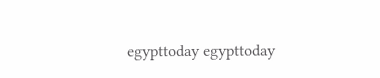egypttoday egypttoday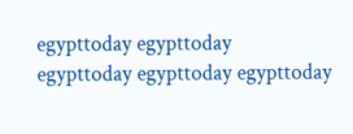egypttoday egypttoday
egypttoday egypttoday egypttoday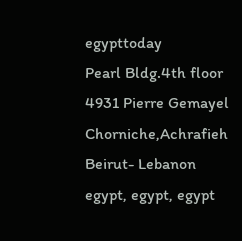egypttoday
Pearl Bldg.4th floor 4931 Pierre Gemayel Chorniche,Achrafieh Beirut- Lebanon
egypt, egypt, egypt